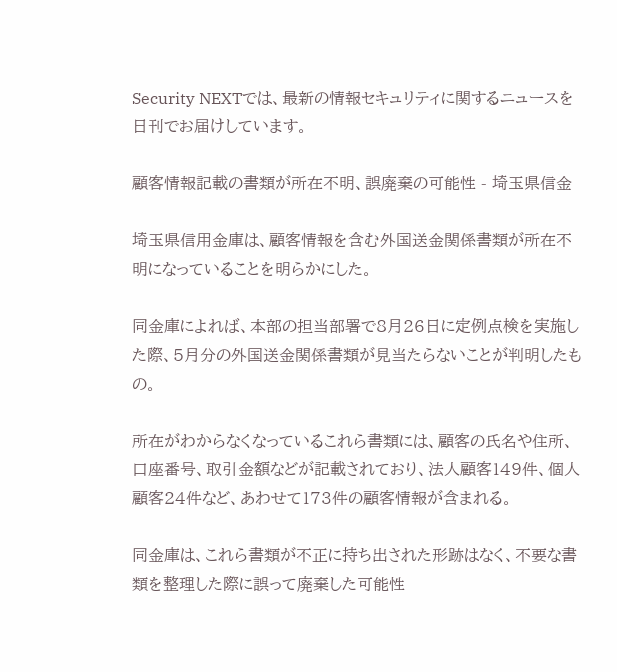Security NEXTでは、最新の情報セキュリティに関するニュースを日刊でお届けしています。

顧客情報記載の書類が所在不明、誤廃棄の可能性 - 埼玉県信金

埼玉県信用金庫は、顧客情報を含む外国送金関係書類が所在不明になっていることを明らかにした。

同金庫によれば、本部の担当部署で8月26日に定例点検を実施した際、5月分の外国送金関係書類が見当たらないことが判明したもの。

所在がわからなくなっているこれら書類には、顧客の氏名や住所、口座番号、取引金額などが記載されており、法人顧客149件、個人顧客24件など、あわせて173件の顧客情報が含まれる。

同金庫は、これら書類が不正に持ち出された形跡はなく、不要な書類を整理した際に誤って廃棄した可能性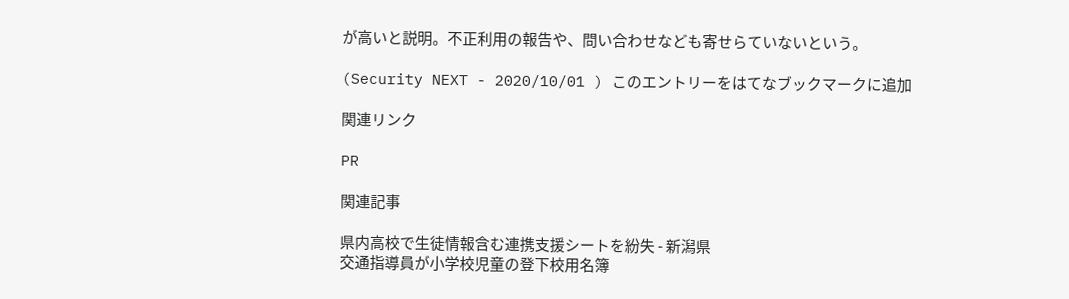が高いと説明。不正利用の報告や、問い合わせなども寄せらていないという。

(Security NEXT - 2020/10/01 ) このエントリーをはてなブックマークに追加

関連リンク

PR

関連記事

県内高校で生徒情報含む連携支援シートを紛失 - 新潟県
交通指導員が小学校児童の登下校用名簿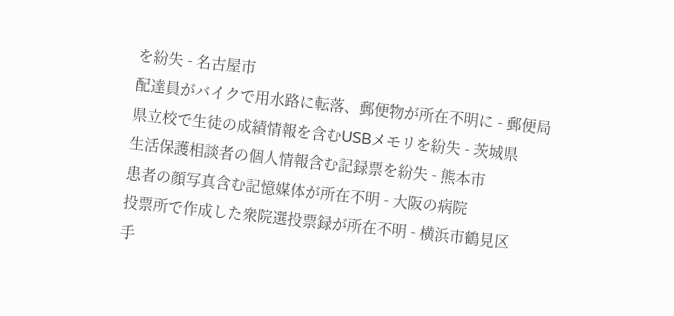を紛失 - 名古屋市
配達員がバイクで用水路に転落、郵便物が所在不明に - 郵便局
県立校で生徒の成績情報を含むUSBメモリを紛失 - 茨城県
生活保護相談者の個人情報含む記録票を紛失 - 熊本市
患者の顔写真含む記憶媒体が所在不明 - 大阪の病院
投票所で作成した衆院選投票録が所在不明 - 横浜市鶴見区
手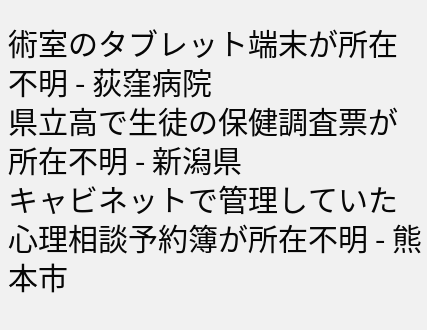術室のタブレット端末が所在不明 - 荻窪病院
県立高で生徒の保健調査票が所在不明 - 新潟県
キャビネットで管理していた心理相談予約簿が所在不明 - 熊本市